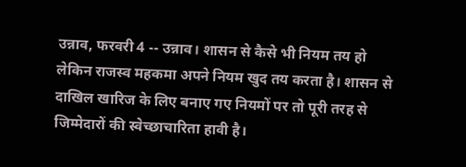उन्नाव, फरवरी 4 -- उन्नाव। शासन से कैसे भी नियम तय हो लेकिन राजस्व महकमा अपने नियम खुद तय करता है। शासन से दाखिल खारिज के लिए बनाए गए नियमों पर तो पूरी तरह से जिम्मेदारों की स्वेच्छाचारिता हावी है।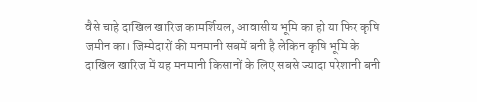वैसे चाहे दाखिल खारिज कामर्शियल, आवासीय भूमि का हो या फिर कृषि जमीन का। जिम्मेदारों की मनमानी सबमें बनी है लेकिन कृषि भूमि के दाखिल खारिज में यह मनमानी किसानों के लिए सबसे ज्यादा परेशानी बनी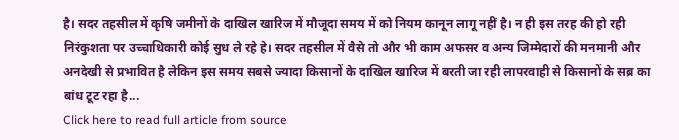है। सदर तहसील में कृषि जमीनों के दाखिल खारिज में मौजूदा समय में को नियम कानून लागू नहीं है। न ही इस तरह की हो रही निरंकुशता पर उच्चाधिकारी कोई सुध ले रहे हे। सदर तहसील में वैसे तो और भी काम अफसर व अन्य जिम्मेदारों की मनमानी और अनदेखी से प्रभावित है लेकिन इस समय सबसे ज्यादा किसानों के दाखिल खारिज में बरती जा रही लापरवाही से किसानों के सब्र का बांध टूट रहा है...
Click here to read full article from source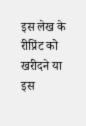इस लेख के रीप्रिंट को खरीदने या इस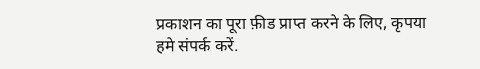प्रकाशन का पूरा फ़ीड प्राप्त करने के लिए, कृपया
हमे संपर्क करें.